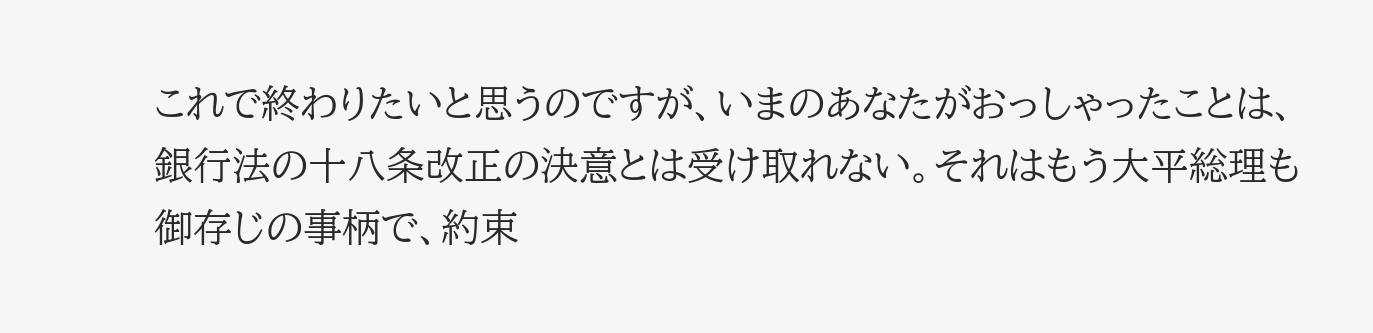これで終わりたいと思うのですが、いまのあなたがおっしゃったことは、銀行法の十八条改正の決意とは受け取れない。それはもう大平総理も御存じの事柄で、約束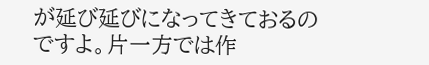が延び延びになってきておるのですよ。片一方では作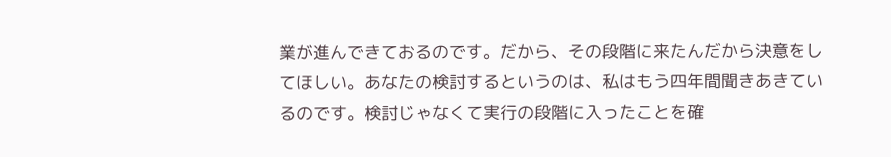業が進んできておるのです。だから、その段階に来たんだから決意をしてほしい。あなたの検討するというのは、私はもう四年間聞きあきているのです。検討じゃなくて実行の段階に入ったことを確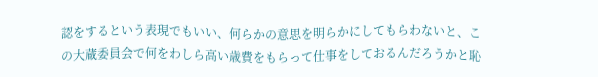認をするという表現でもいい、何らかの意思を明らかにしてもらわないと、この大蔵委員会で何をわしら高い歳費をもらって仕事をしておるんだろうかと恥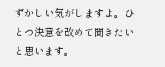ずかしい気がしますよ。ひとつ決意を改めて聞きたいと思います。